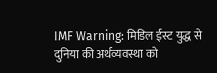IMF Warning: मिडिल ईस्ट युद्ध से दुनिया की अर्थव्यवस्था को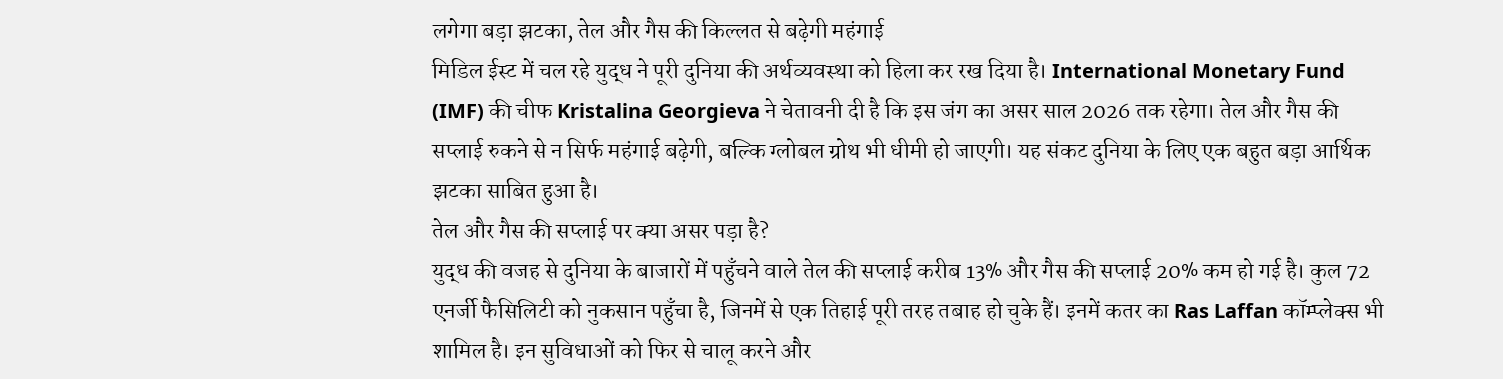लगेगा बड़ा झटका, तेल और गैस की किल्लत से बढ़ेगी महंगाई
मिडिल ईस्ट में चल रहे युद्ध ने पूरी दुनिया की अर्थव्यवस्था को हिला कर रख दिया है। International Monetary Fund (IMF) की चीफ Kristalina Georgieva ने चेतावनी दी है कि इस जंग का असर साल 2026 तक रहेगा। तेल और गैस की सप्लाई रुकने से न सिर्फ महंगाई बढ़ेगी, बल्कि ग्लोबल ग्रोथ भी धीमी हो जाएगी। यह संकट दुनिया के लिए एक बहुत बड़ा आर्थिक झटका साबित हुआ है।
तेल और गैस की सप्लाई पर क्या असर पड़ा है?
युद्ध की वजह से दुनिया के बाजारों में पहुँचने वाले तेल की सप्लाई करीब 13% और गैस की सप्लाई 20% कम हो गई है। कुल 72 एनर्जी फैसिलिटी को नुकसान पहुँचा है, जिनमें से एक तिहाई पूरी तरह तबाह हो चुके हैं। इनमें कतर का Ras Laffan कॉम्प्लेक्स भी शामिल है। इन सुविधाओं को फिर से चालू करने और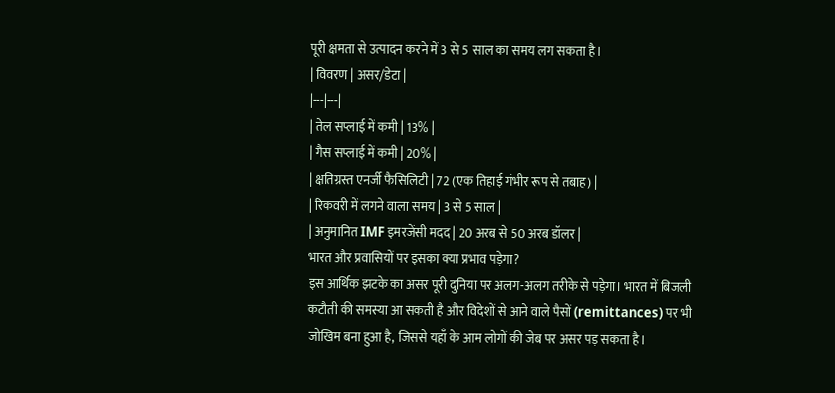पूरी क्षमता से उत्पादन करने में 3 से 5 साल का समय लग सकता है।
| विवरण | असर/डेटा |
|---|---|
| तेल सप्लाई में कमी | 13% |
| गैस सप्लाई में कमी | 20% |
| क्षतिग्रस्त एनर्जी फैसिलिटी | 72 (एक तिहाई गंभीर रूप से तबाह) |
| रिकवरी में लगने वाला समय | 3 से 5 साल |
| अनुमानित IMF इमरजेंसी मदद | 20 अरब से 50 अरब डॉलर |
भारत और प्रवासियों पर इसका क्या प्रभाव पड़ेगा?
इस आर्थिक झटके का असर पूरी दुनिया पर अलग-अलग तरीके से पड़ेगा। भारत में बिजली कटौती की समस्या आ सकती है और विदेशों से आने वाले पैसों (remittances) पर भी जोखिम बना हुआ है, जिससे यहाँ के आम लोगों की जेब पर असर पड़ सकता है।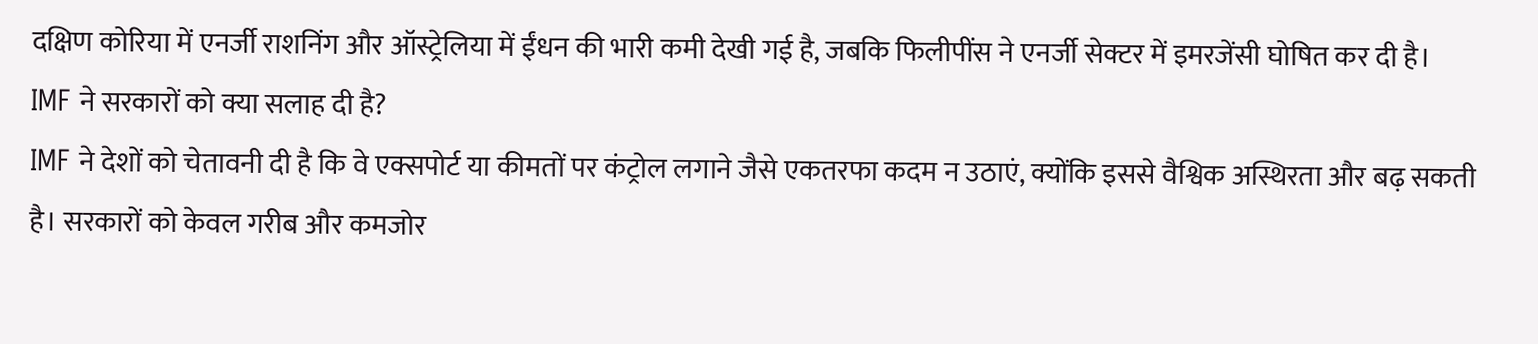दक्षिण कोरिया में एनर्जी राशनिंग और ऑस्ट्रेलिया में ईंधन की भारी कमी देखी गई है, जबकि फिलीपींस ने एनर्जी सेक्टर में इमरजेंसी घोषित कर दी है।
IMF ने सरकारों को क्या सलाह दी है?
IMF ने देशों को चेतावनी दी है कि वे एक्सपोर्ट या कीमतों पर कंट्रोल लगाने जैसे एकतरफा कदम न उठाएं, क्योंकि इससे वैश्विक अस्थिरता और बढ़ सकती है। सरकारों को केवल गरीब और कमजोर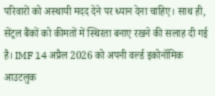परिवारों को अस्थायी मदद देने पर ध्यान देना चाहिए। साथ ही, सेंट्रल बैंकों को कीमतों में स्थिरता बनाए रखने की सलाह दी गई है। IMF 14 अप्रैल 2026 को अपनी वर्ल्ड इकोनॉमिक आउटलुक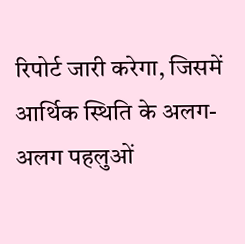रिपोर्ट जारी करेगा, जिसमें आर्थिक स्थिति के अलग-अलग पहलुओं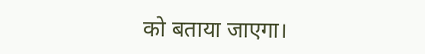को बताया जाएगा।